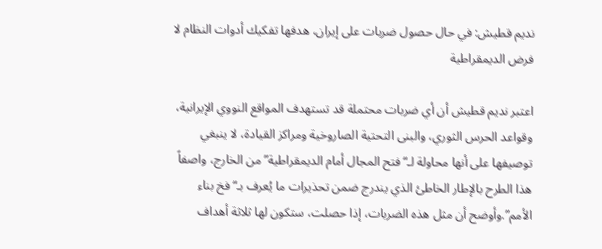نديم قطيش: في حال حصول ضربات على إيران، هدفها تفكيك أدوات النظام لا فرض الديمقراطية

اعتبر نديم قطيش أن أي ضربات محتملة قد تستهدف المواقع النووي الإيرانية، وقواعد الحرس الثوري، والبنى التحتية الصاروخية ومراكز القيادة، لا ينبغي توصيفها على أنها محاولة لـ“فتح المجال أمام الديمقراطية” من الخارج، واصفاً هذا الطرح بالإطار الخاطئ الذي يندرج ضمن تحذيرات ما يُعرف بـ“فخ بناء الأمم”.وأوضح أن مثل هذه الضربات، إذا حصلت، ستكون لها ثلاثة أهداف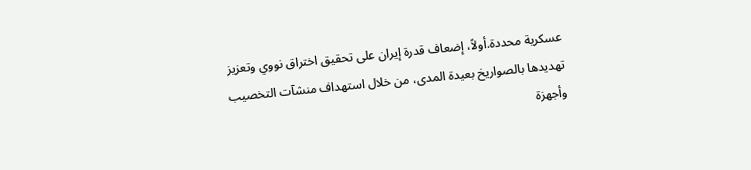عسكرية محددة.أولاً، إضعاف قدرة إيران على تحقيق اختراق نووي وتعزيز تهديدها بالصواريخ بعيدة المدى، من خلال استهداف منشآت التخصيب وأجهزة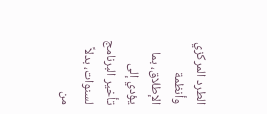الطرد المركزي وأنظمة الإطلاق، بما يؤدي إلى تأخير البرنامج لسنوات، بدلاً من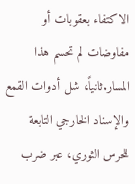الاكتفاء بعقوبات أو مفاوضات لم تحسم هذا المسار.ثانياً، شل أدوات القمع والإسناد الخارجي التابعة للحرس الثوري، عبر ضرب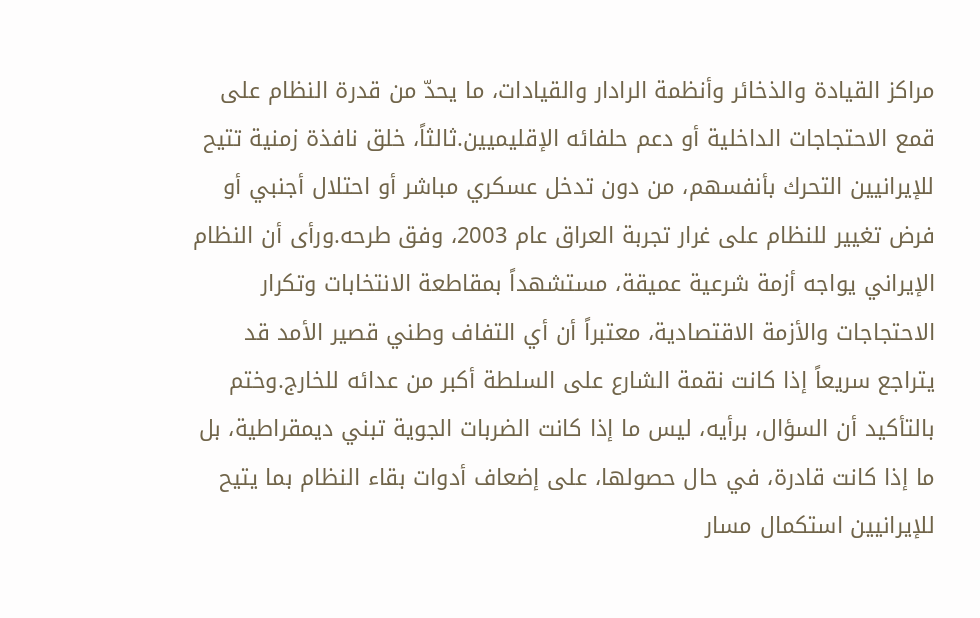مراكز القيادة والذخائر وأنظمة الرادار والقيادات، ما يحدّ من قدرة النظام على قمع الاحتجاجات الداخلية أو دعم حلفائه الإقليميين.ثالثاً، خلق نافذة زمنية تتيح للإيرانيين التحرك بأنفسهم، من دون تدخل عسكري مباشر أو احتلال أجنبي أو فرض تغيير للنظام على غرار تجربة العراق عام 2003، وفق طرحه.ورأى أن النظام الإيراني يواجه أزمة شرعية عميقة، مستشهداً بمقاطعة الانتخابات وتكرار الاحتجاجات والأزمة الاقتصادية، معتبراً أن أي التفاف وطني قصير الأمد قد يتراجع سريعاً إذا كانت نقمة الشارع على السلطة أكبر من عدائه للخارج.وختم بالتأكيد أن السؤال، برأيه، ليس ما إذا كانت الضربات الجوية تبني ديمقراطية، بل ما إذا كانت قادرة، في حال حصولها، على إضعاف أدوات بقاء النظام بما يتيح للإيرانيين استكمال مسار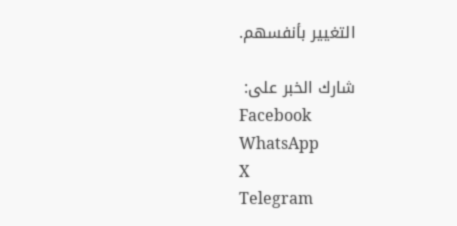التغيير بأنفسهم.

شارك الخبر على:
Facebook
WhatsApp
X
Telegram